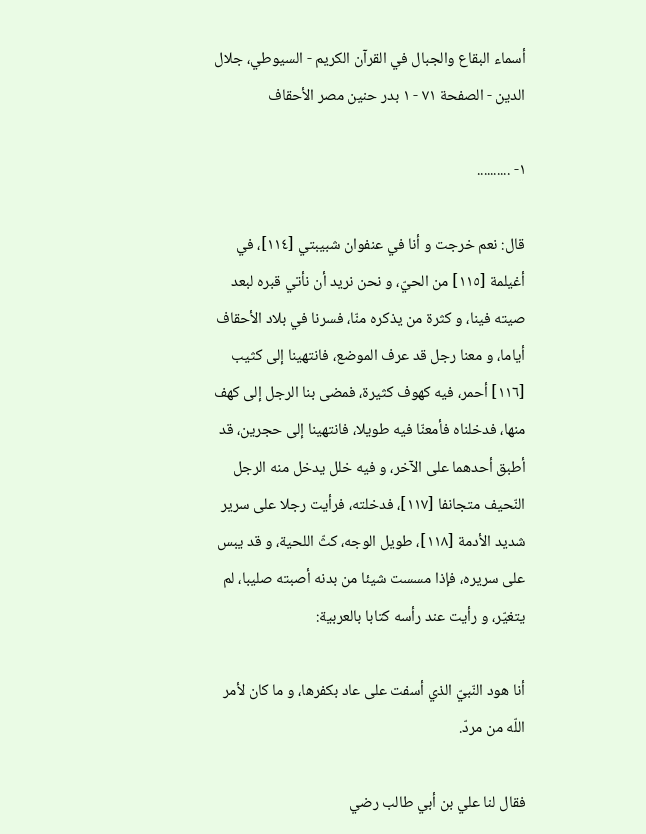أسماء البقاع والجبال في القرآن الكريم - السيوطي، جلال الدين - الصفحة ٧١ - ١ بدر حنين مصر الأحقاف

١- ..........

قال: نعم خرجت و أنا في عنفوان شبيبتي‌ [١١٤]، في أغيلمة [١١٥] من الحيّ، و نحن نريد أن نأتي قبره لبعد صيته فينا، و كثرة من يذكره منّا، فسرنا في بلاد الأحقاف أياما، و معنا رجل قد عرف الموضع، فانتهينا إلى كثيب‌ [١١٦] أحمر، فيه كهوف كثيرة، فمضى بنا الرجل إلى كهف منها، فدخلناه فأمعنّا فيه طويلا، فانتهينا إلى حجرين، قد أطبق أحدهما على الآخر، و فيه خلل يدخل منه الرجل النّحيف متجانفا [١١٧]، فدخلته، فرأيت رجلا على سرير شديد الأدمة [١١٨]، طويل الوجه، كثّ اللحية، و قد يبس على سريره، فإذا مسست شيئا من بدنه أصبته صليبا، لم يتغيّر، و رأيت عند رأسه كتابا بالعربية:

أنا هود النّبيّ الذي أسفت على عاد بكفرها، و ما كان لأمر اللّه من مردّ.

فقال لنا علي بن أبي طالب رضي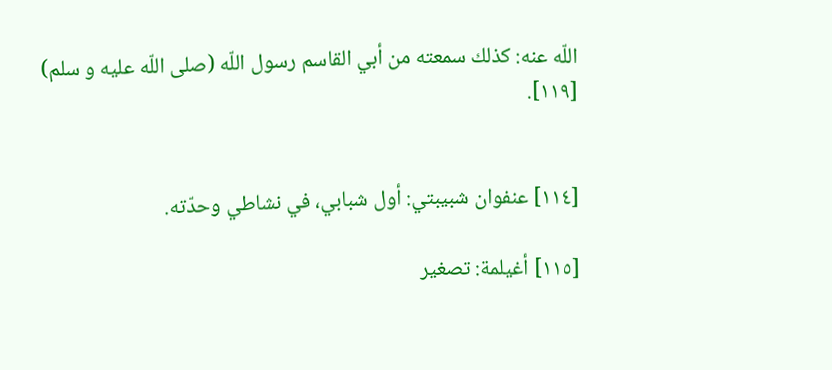اللّه عنه: كذلك سمعته من أبي القاسم رسول اللّه (صلى اللّه عليه و سلم) [١١٩].


[١١٤] عنفوان شبيبتي: أول شبابي، في نشاطي وحدّته.

[١١٥] أغيلمة: تصغير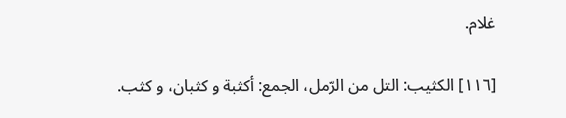غلام.

[١١٦] الكثيب: التل من الرّمل، الجمع: أكثبة و كثبان، و كثب.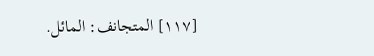[١١٧] المتجانف: المائل.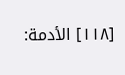[١١٨] الأدمة: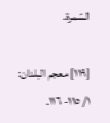السّمرة.

[١١٩] معجم البلدان: ١/ ١١٥- ١١٦.